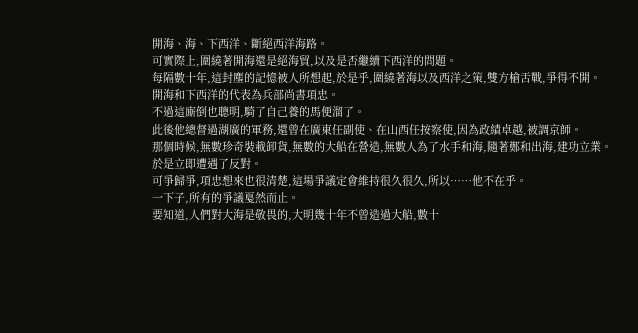開海、海、下西洋、斷絕西洋海路。
可實際上,圍繞著開海還是絕海貿,以及是否繼續下西洋的問題。
每隔數十年,這封塵的記憶被人所想起,於是乎,圍繞著海以及西洋之策,雙方槍舌戰,爭得不開。
開海和下西洋的代表為兵部尚書項忠。
不過這廝倒也聰明,騎了自己養的馬便溜了。
此後他總督過湖廣的軍務,還曾在廣東任副使、在山西任按察使,因為政績卓越,被調京師。
那個時候,無數珍奇裝載卸貨,無數的大船在營造,無數人為了水手和海,隨著鄭和出海,建功立業。
於是立即遭遇了反對。
可爭歸爭,項忠想來也很清楚,這場爭議定會維持很久很久,所以……他不在乎。
一下子,所有的爭議戛然而止。
要知道,人們對大海是敬畏的,大明幾十年不曾造過大船,數十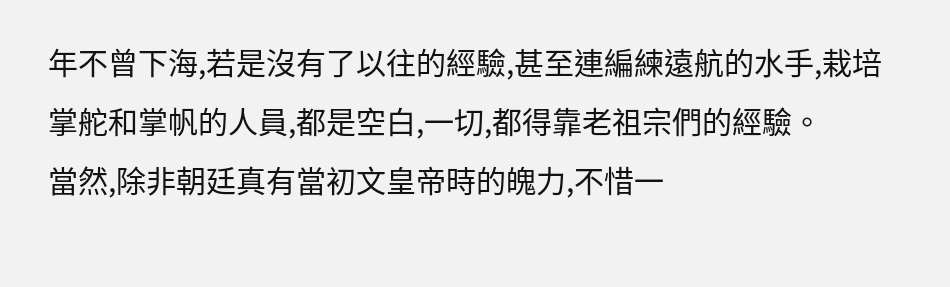年不曾下海,若是沒有了以往的經驗,甚至連編練遠航的水手,栽培掌舵和掌帆的人員,都是空白,一切,都得靠老祖宗們的經驗。
當然,除非朝廷真有當初文皇帝時的魄力,不惜一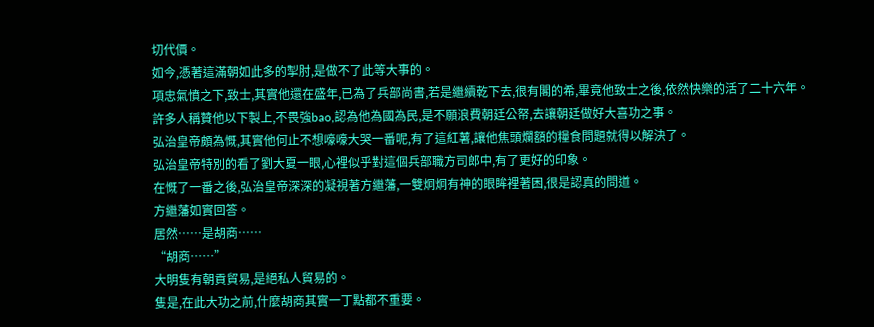切代價。
如今,憑著這滿朝如此多的掣肘,是做不了此等大事的。
項忠氣憤之下,致士,其實他還在盛年,已為了兵部尚書,若是繼續乾下去,很有閣的希,畢竟他致士之後,依然快樂的活了二十六年。
許多人稱贊他以下製上,不畏強bao,認為他為國為民,是不願浪費朝廷公帑,去讓朝廷做好大喜功之事。
弘治皇帝頗為慨,其實他何止不想嚎嚎大哭一番呢,有了這紅薯,讓他焦頭爛額的糧食問題就得以解決了。
弘治皇帝特別的看了劉大夏一眼,心裡似乎對這個兵部職方司郎中,有了更好的印象。
在慨了一番之後,弘治皇帝深深的凝視著方繼藩,一雙炯炯有神的眼眸裡著困,很是認真的問道。
方繼藩如實回答。
居然……是胡商……
“胡商……”
大明隻有朝貢貿易,是絕私人貿易的。
隻是,在此大功之前,什麼胡商其實一丁點都不重要。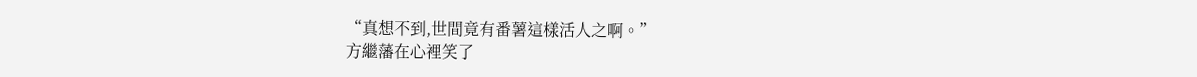“真想不到,世間竟有番薯這樣活人之啊。”
方繼藩在心裡笑了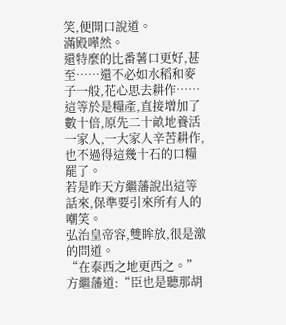笑,便開口說道。
滿殿嘩然。
還特麼的比番薯口更好,甚至……還不必如水稻和麥子一般,花心思去耕作……
這等於是糧產,直接增加了數十倍,原先二十畝地養活一家人,一大家人辛苦耕作,也不過得這幾十石的口糧罷了。
若是昨天方繼藩說出這等話來,保準要引來所有人的嘲笑。
弘治皇帝容,雙眸放,很是激的問道。
“在泰西之地更西之。”方繼藩道:“臣也是聽那胡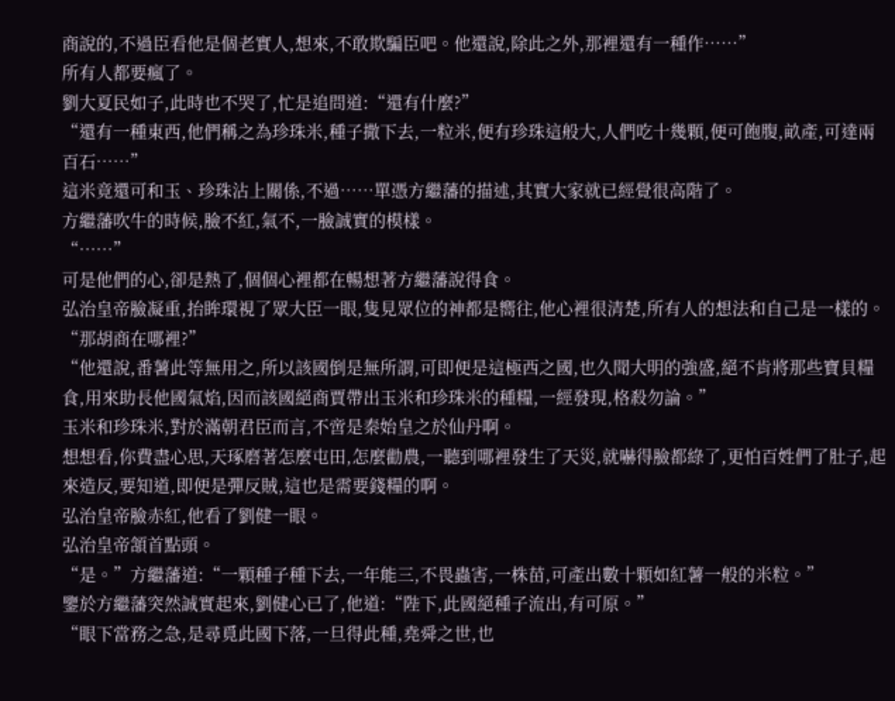商說的,不過臣看他是個老實人,想來,不敢欺騙臣吧。他還說,除此之外,那裡還有一種作……”
所有人都要瘋了。
劉大夏民如子,此時也不哭了,忙是追問道:“還有什麼?”
“還有一種東西,他們稱之為珍珠米,種子撒下去,一粒米,便有珍珠這般大,人們吃十幾顆,便可飽腹,畝產,可達兩百石……”
這米竟還可和玉、珍珠沾上關係,不過……單憑方繼藩的描述,其實大家就已經覺很高階了。
方繼藩吹牛的時候,臉不紅,氣不,一臉誠實的模樣。
“……”
可是他們的心,卻是熱了,個個心裡都在暢想著方繼藩說得食。
弘治皇帝臉凝重,抬眸環視了眾大臣一眼,隻見眾位的神都是嚮往,他心裡很清楚,所有人的想法和自己是一樣的。
“那胡商在哪裡?”
“他還說,番薯此等無用之,所以該國倒是無所謂,可即便是這極西之國,也久聞大明的強盛,絕不肯將那些寶貝糧食,用來助長他國氣焰,因而該國絕商賈帶出玉米和珍珠米的種糧,一經發現,格殺勿論。”
玉米和珍珠米,對於滿朝君臣而言,不啻是秦始皇之於仙丹啊。
想想看,你費盡心思,天琢磨著怎麼屯田,怎麼勸農,一聽到哪裡發生了天災,就嚇得臉都綠了,更怕百姓們了肚子,起來造反,要知道,即便是彈反賊,這也是需要錢糧的啊。
弘治皇帝臉赤紅,他看了劉健一眼。
弘治皇帝頷首點頭。
“是。”方繼藩道:“一顆種子種下去,一年能三,不畏蟲害,一株苗,可產出數十顆如紅薯一般的米粒。”
鑒於方繼藩突然誠實起來,劉健心已了,他道:“陛下,此國絕種子流出,有可原。”
“眼下當務之急,是尋覓此國下落,一旦得此種,堯舜之世,也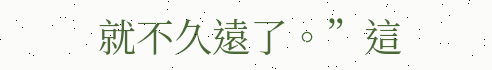就不久遠了。”這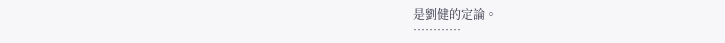是劉健的定論。
…………